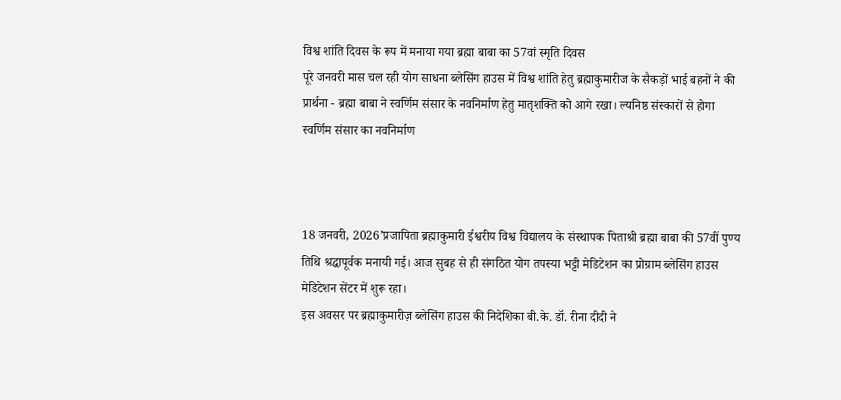विश्व शांति दिवस के रूप में मनाया गया ब्रह्मा बाबा का 57वां स्मृति दिवस
पूरे जनवरी मास चल रही योग साधना ब्लेसिंग हाउस में विश्व शांति हेतु ब्रह्माकुमारीज के सैकड़ों भाई बहनों ने की प्रार्थना - ब्रह्मा बाबा ने स्वर्णिम संसार के नवनिर्माण हेतु मातृशक्ति को आगे रखा। ल्यनिष्ठ संस्कारों से होगा स्वर्णिम संसार का नवनिर्माण



18 जनवरी, 2026’प्रजापिता ब्रह्माकुमारी ईश्वरीय विश्व विद्यालय के संस्थापक पिताश्री ब्रह्मा बाबा की 57वीं पुण्य तिथि श्रद्घापूर्वक मनायी गई। आज सुबह से ही संगठित योग तपस्या भट्टी मेडिटेशन का प्रोग्राम ब्लेसिंग हाउस मेडिटेशन सेंटर में शुरू रहा।
इस अवसर पर ब्रह्माकुमारीज़ ब्लेसिंग हाउस की निदेशिका बी.के. डॉ. रीना दीदी ने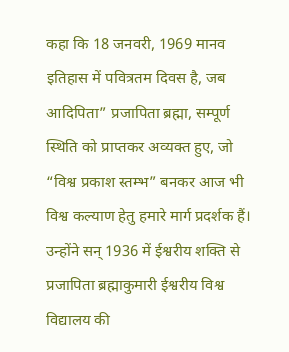कहा कि 18 जनवरी, 1969 मानव इतिहास में पवित्रतम दिवस है, जब आदिपिता” प्रजापिता ब्रह्मा, सम्पूर्ण स्थिति को प्राप्तकर अव्यक्त हुए, जो “विश्व प्रकाश स्तम्भ” बनकर आज भी विश्व कल्याण हेतु हमारे मार्ग प्रदर्शक हैं।
उन्होंने सन् 1936 में ईश्वरीय शक्ति से प्रजापिता ब्रह्माकुमारी ईश्वरीय विश्व विद्यालय की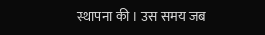स्थापना की । उस समय जब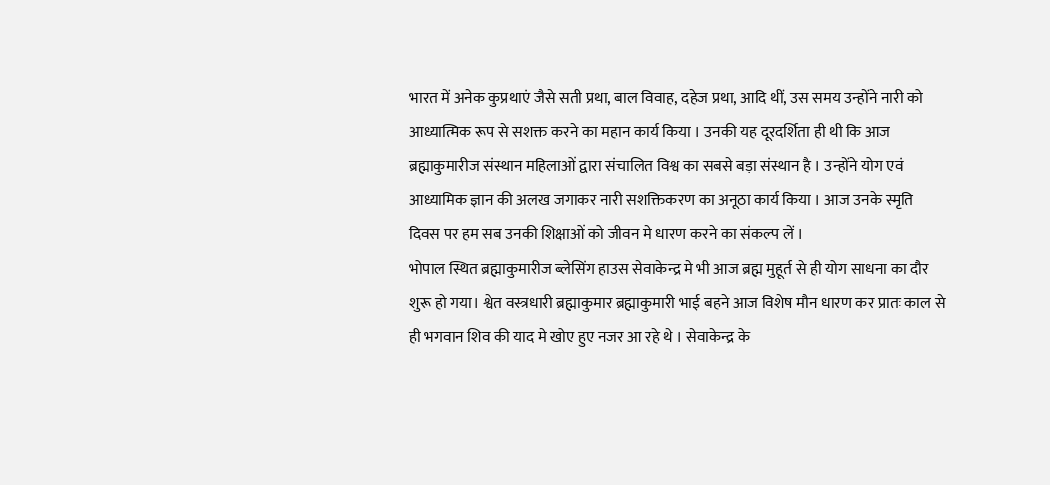भारत में अनेक कुप्रथाएं जैसे सती प्रथा, बाल विवाह, दहेज प्रथा, आदि थीं, उस समय उन्होंने नारी को आध्यात्मिक रूप से सशक्त करने का महान कार्य किया । उनकी यह दूरदर्शिता ही थी कि आज ब्रह्माकुमारीज संस्थान महिलाओं द्वारा संचालित विश्व का सबसे बड़ा संस्थान है । उन्होंने योग एवं आध्यामिक ज्ञान की अलख जगाकर नारी सशक्तिकरण का अनूठा कार्य किया । आज उनके स्मृति दिवस पर हम सब उनकी शिक्षाओं को जीवन मे धारण करने का संकल्प लें ।
भोपाल स्थित ब्रह्माकुमारीज ब्लेसिंग हाउस सेवाकेन्द्र मे भी आज ब्रह्म मुहूर्त से ही योग साधना का दौर शुरू हो गया। श्वेत वस्त्रधारी ब्रह्माकुमार ब्रह्माकुमारी भाई बहने आज विशेष मौन धारण कर प्रातः काल से ही भगवान शिव की याद मे खोए हुए नजर आ रहे थे । सेवाकेन्द्र के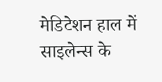मेडिटेशन हाल में साइलेन्स के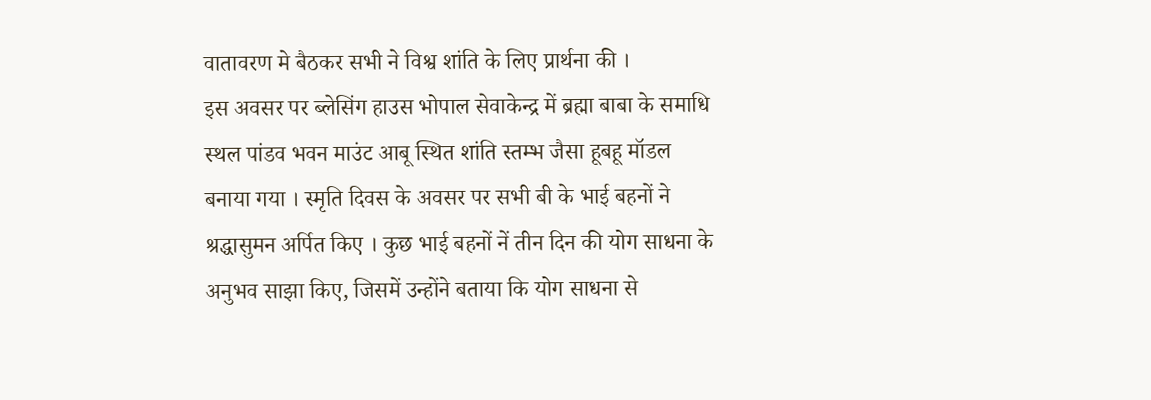वातावरण मे बैठकर सभी ने विश्व शांति के लिए प्रार्थना की ।
इस अवसर पर ब्लेसिंग हाउस भोपाल सेवाकेन्द्र में ब्रह्मा बाबा के समाधि स्थल पांडव भवन माउंट आबू स्थित शांति स्तम्भ जैसा हूबहू मॉडल बनाया गया । स्मृति दिवस के अवसर पर सभी बी के भाई बहनों ने श्रद्धासुमन अर्पित किए । कुछ भाई बहनों नें तीन दिन की योग साधना के अनुभव साझा किए, जिसमें उन्होंने बताया कि योग साधना से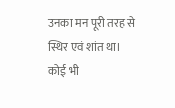उनका मन पूरी तरह से स्थिर एवं शांत था। कोई भी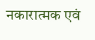नकारात्मक एवं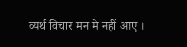व्यर्थ विचार मन मे नहीं आए ।